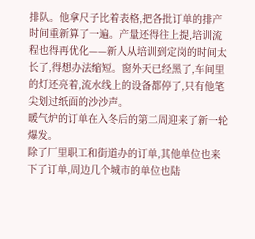排队。他拿尺子比着表格,把各批订单的排产时间重新算了一遍。产量还得往上提,培训流程也得再优化——新人从培训到定岗的时间太长了,得想办法缩短。窗外天已经黑了,车间里的灯还亮着,流水线上的设备都停了,只有他笔尖划过纸面的沙沙声。
暖气炉的订单在入冬后的第二周迎来了新一轮爆发。
除了厂里职工和街道办的订单,其他单位也来下了订单,周边几个城市的单位也陆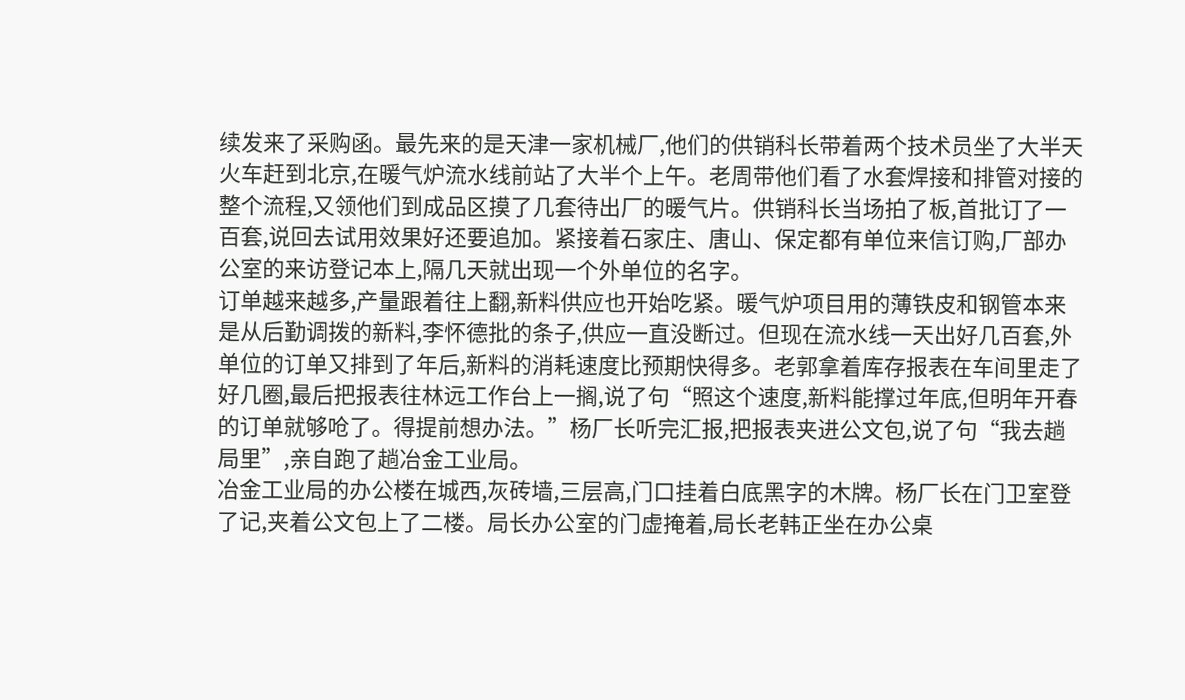续发来了采购函。最先来的是天津一家机械厂,他们的供销科长带着两个技术员坐了大半天火车赶到北京,在暖气炉流水线前站了大半个上午。老周带他们看了水套焊接和排管对接的整个流程,又领他们到成品区摸了几套待出厂的暖气片。供销科长当场拍了板,首批订了一百套,说回去试用效果好还要追加。紧接着石家庄、唐山、保定都有单位来信订购,厂部办公室的来访登记本上,隔几天就出现一个外单位的名字。
订单越来越多,产量跟着往上翻,新料供应也开始吃紧。暖气炉项目用的薄铁皮和钢管本来是从后勤调拨的新料,李怀德批的条子,供应一直没断过。但现在流水线一天出好几百套,外单位的订单又排到了年后,新料的消耗速度比预期快得多。老郭拿着库存报表在车间里走了好几圈,最后把报表往林远工作台上一搁,说了句“照这个速度,新料能撑过年底,但明年开春的订单就够呛了。得提前想办法。”杨厂长听完汇报,把报表夹进公文包,说了句“我去趟局里”,亲自跑了趟冶金工业局。
冶金工业局的办公楼在城西,灰砖墙,三层高,门口挂着白底黑字的木牌。杨厂长在门卫室登了记,夹着公文包上了二楼。局长办公室的门虚掩着,局长老韩正坐在办公桌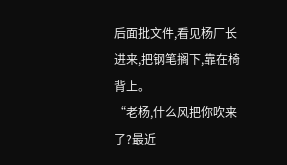后面批文件,看见杨厂长进来,把钢笔搁下,靠在椅背上。
“老杨,什么风把你吹来了?最近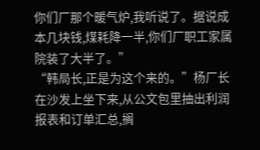你们厂那个暖气炉,我听说了。据说成本几块钱,煤耗降一半,你们厂职工家属院装了大半了。”
“韩局长,正是为这个来的。”杨厂长在沙发上坐下来,从公文包里抽出利润报表和订单汇总,搁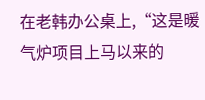在老韩办公桌上,“这是暖气炉项目上马以来的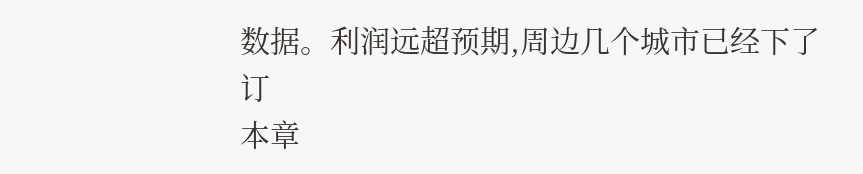数据。利润远超预期,周边几个城市已经下了订
本章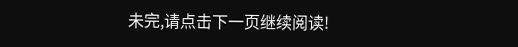未完,请点击下一页继续阅读!